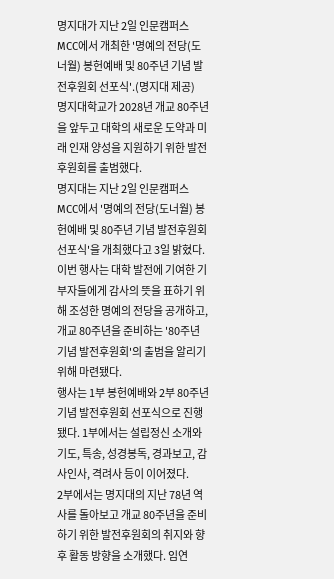명지대가 지난 2일 인문캠퍼스 MCC에서 개최한 '명예의 전당(도너월) 봉헌예배 및 80주년 기념 발전후원회 선포식'.(명지대 제공)
명지대학교가 2028년 개교 80주년을 앞두고 대학의 새로운 도약과 미래 인재 양성을 지원하기 위한 발전후원회를 출범했다.
명지대는 지난 2일 인문캠퍼스 MCC에서 '명예의 전당(도너월) 봉헌예배 및 80주년 기념 발전후원회 선포식'을 개최했다고 3일 밝혔다.
이번 행사는 대학 발전에 기여한 기부자들에게 감사의 뜻을 표하기 위해 조성한 명예의 전당을 공개하고, 개교 80주년을 준비하는 '80주년 기념 발전후원회'의 출범을 알리기 위해 마련됐다.
행사는 1부 봉헌예배와 2부 80주년 기념 발전후원회 선포식으로 진행됐다. 1부에서는 설립정신 소개와 기도, 특송, 성경봉독, 경과보고, 감사인사, 격려사 등이 이어졌다.
2부에서는 명지대의 지난 78년 역사를 돌아보고 개교 80주년을 준비하기 위한 발전후원회의 취지와 향후 활동 방향을 소개했다. 임연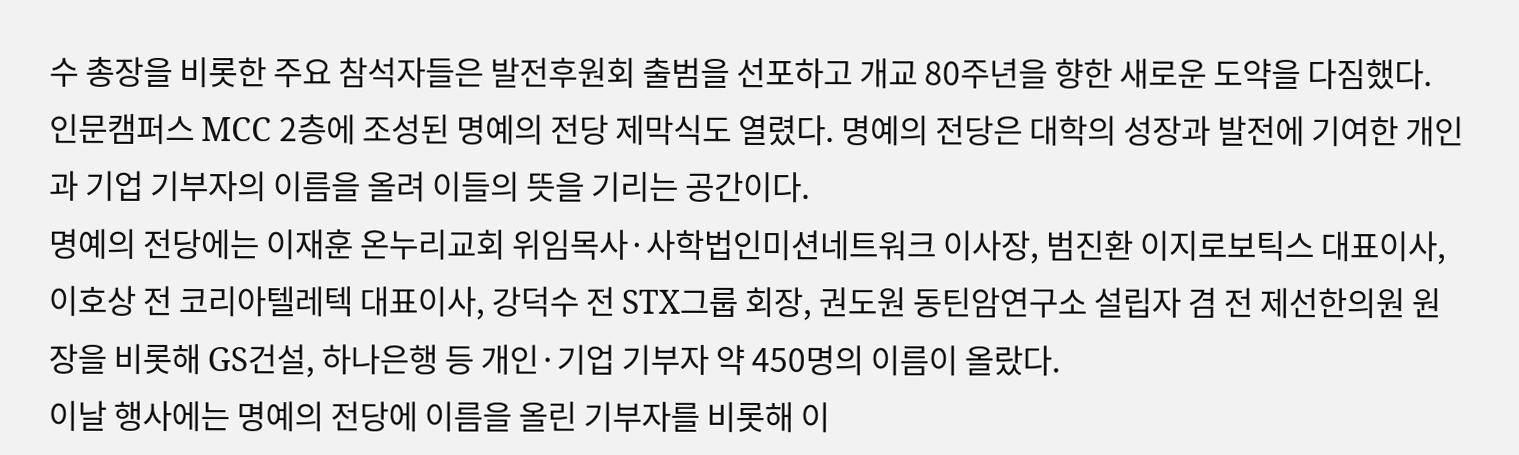수 총장을 비롯한 주요 참석자들은 발전후원회 출범을 선포하고 개교 80주년을 향한 새로운 도약을 다짐했다.
인문캠퍼스 MCC 2층에 조성된 명예의 전당 제막식도 열렸다. 명예의 전당은 대학의 성장과 발전에 기여한 개인과 기업 기부자의 이름을 올려 이들의 뜻을 기리는 공간이다.
명예의 전당에는 이재훈 온누리교회 위임목사·사학법인미션네트워크 이사장, 범진환 이지로보틱스 대표이사, 이호상 전 코리아텔레텍 대표이사, 강덕수 전 STX그룹 회장, 권도원 동틴암연구소 설립자 겸 전 제선한의원 원장을 비롯해 GS건설, 하나은행 등 개인·기업 기부자 약 450명의 이름이 올랐다.
이날 행사에는 명예의 전당에 이름을 올린 기부자를 비롯해 이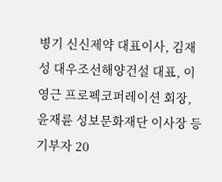병기 신신제약 대표이사, 김재성 대우조선해양건설 대표, 이영근 프로펙코퍼레이션 회장, 윤재륜 성보문화재단 이사장 등 기부자 20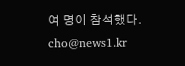여 명이 참석했다.
cho@news1.kr